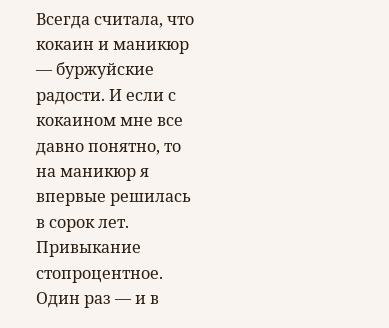Всегда считала, что кокаин и маникюр — буржуйские радости. И если с кокаином мне все давно понятно, то на маникюр я впервые решилась в сорок лет. Привыкание стопроцентное. Один раз — и в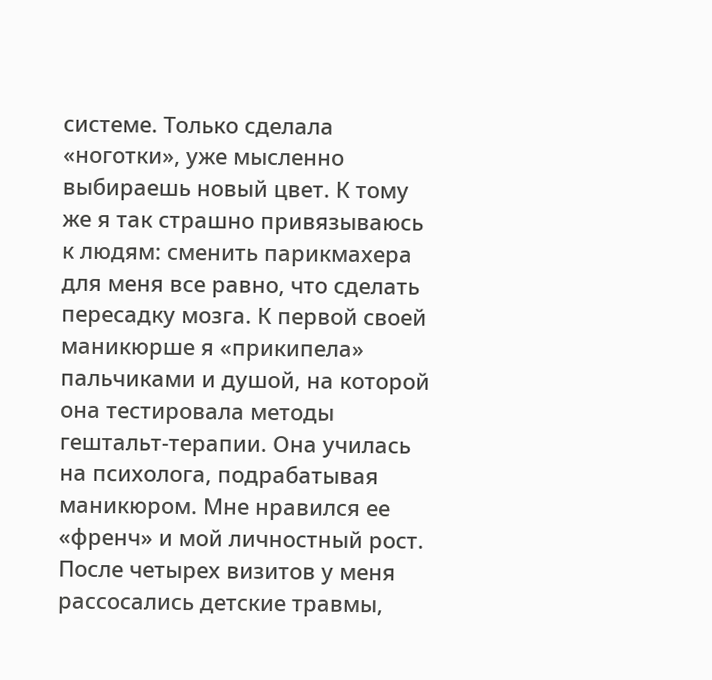системе. Только сделала «ноготки», уже мысленно выбираешь новый цвет. К тому же я так страшно привязываюсь к людям: сменить парикмахера для меня все равно, что сделать пересадку мозга. К первой своей маникюрше я «прикипела» пальчиками и душой, на которой она тестировала методы гештальт-терапии. Она училась на психолога, подрабатывая маникюром. Мне нравился ее «френч» и мой личностный рост. После четырех визитов у меня рассосались детские травмы,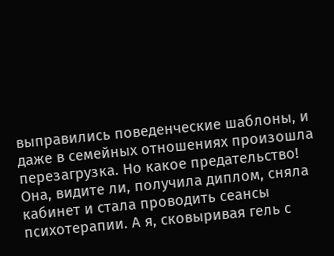выправились поведенческие шаблоны, и даже в семейных отношениях произошла перезагрузка. Но какое предательство! Она, видите ли, получила диплом, сняла кабинет и стала проводить сеансы психотерапии. А я, сковыривая гель с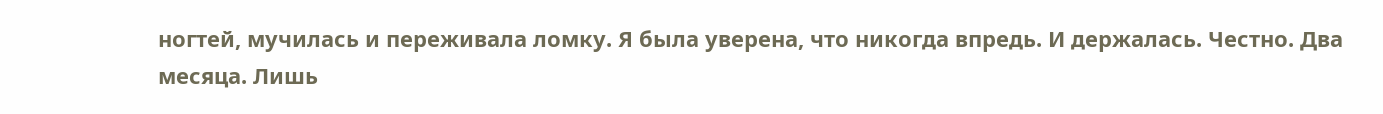ногтей, мучилась и переживала ломку. Я была уверена, что никогда впредь. И держалась. Честно. Два месяца. Лишь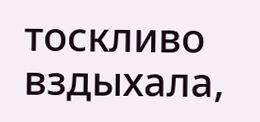тоскливо вздыхала,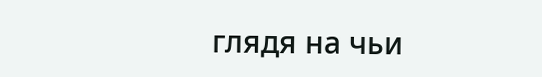глядя на чьи